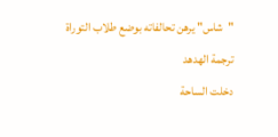"شاس" يرهن تحالفاته بوضع طلاب التوراة
ترجمة الهدهد
دخلت الساحة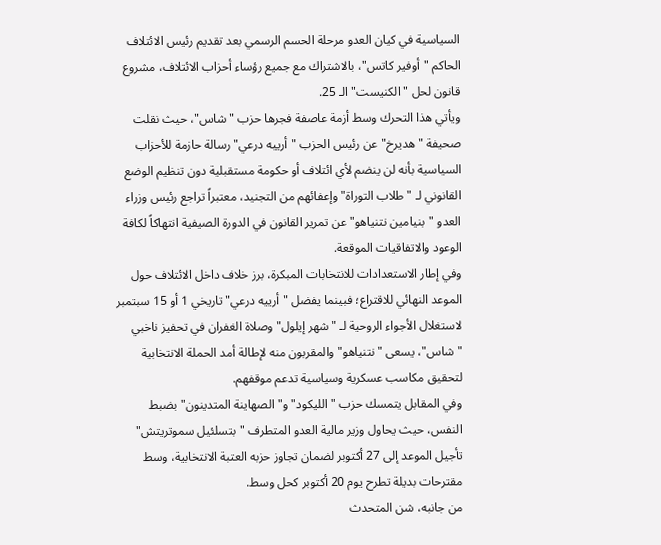السياسية في كيان العدو مرحلة الحسم الرسمي بعد تقديم رئيس الائتلاف الحاكم "أوفير كاتس"، بالاشتراك مع جميع رؤساء أحزاب الائتلاف، مشروع قانون لحل "الكنيست" الـ 25.
ويأتي هذا التحرك وسط أزمة عاصفة فجرها حزب "شاس"، حيث نقلت صحيفة "هديرخ" عن رئيس الحزب "أرييه درعي" رسالة حازمة للأحزاب السياسية بأنه لن ينضم لأي ائتلاف أو حكومة مستقبلية دون تنظيم الوضع القانوني لـ "طلاب التوراة" وإعفائهم من التجنيد، معتبراً تراجع رئيس وزراء العدو "بنيامين نتنياهو" عن تمرير القانون في الدورة الصيفية انتهاكاً لكافة الوعود والاتفاقيات الموقعة.
وفي إطار الاستعدادات للانتخابات المبكرة، برز خلاف داخل الائتلاف حول الموعد النهائي للاقتراع؛ فبينما يفضل "أرييه درعي" تاريخي 1 أو 15 سبتمبر لاستغلال الأجواء الروحية لـ "شهر إيلول" وصلاة الغفران في تحفيز ناخبي "شاس"، يسعى "نتنياهو" والمقربون منه لإطالة أمد الحملة الانتخابية لتحقيق مكاسب عسكرية وسياسية تدعم موقفهم.
وفي المقابل يتمسك حزب "الليكود" و"الصهاينة المتدينون" بضبط النفس، حيث يحاول وزير مالية العدو المتطرف "بتسلئيل سموتريتش" تأجيل الموعد إلى 27 أكتوبر لضمان تجاوز حزبه العتبة الانتخابية، وسط مقترحات بديلة تطرح يوم 20 أكتوبر كحل وسط.
من جانبه، شن المتحدث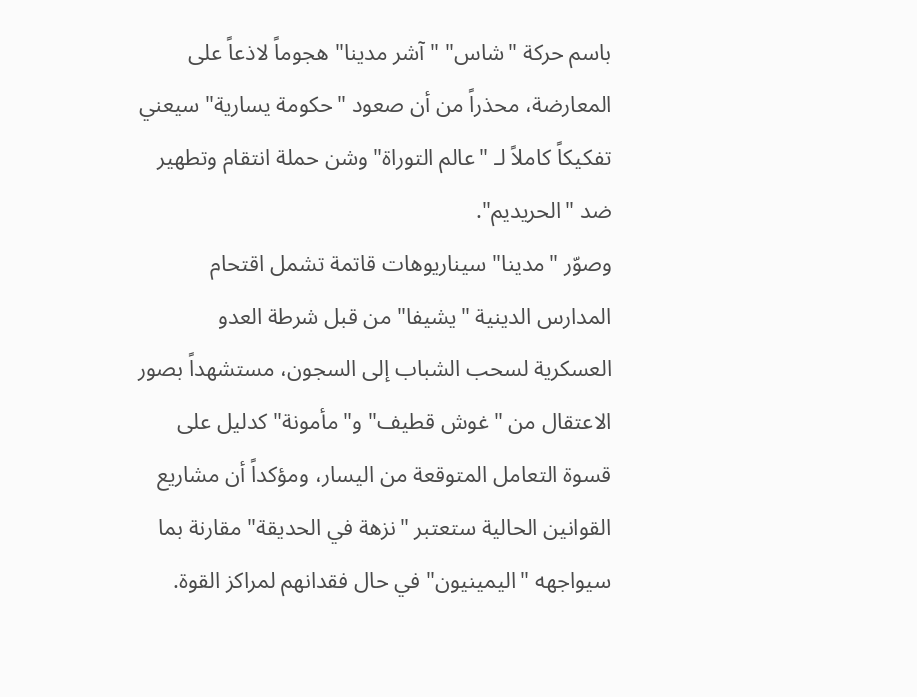باسم حركة "شاس" "آشر مدينا" هجوماً لاذعاً على المعارضة، محذراً من أن صعود "حكومة يسارية" سيعني تفكيكاً كاملاً لـ "عالم التوراة" وشن حملة انتقام وتطهير ضد "الحريديم".
وصوّر "مدينا" سيناريوهات قاتمة تشمل اقتحام المدارس الدينية "يشيفا" من قبل شرطة العدو العسكرية لسحب الشباب إلى السجون، مستشهداً بصور الاعتقال من "غوش قطيف" و"مأمونة" كدليل على قسوة التعامل المتوقعة من اليسار، ومؤكداً أن مشاريع القوانين الحالية ستعتبر "نزهة في الحديقة" مقارنة بما سيواجهه "اليمينيون" في حال فقدانهم لمراكز القوة.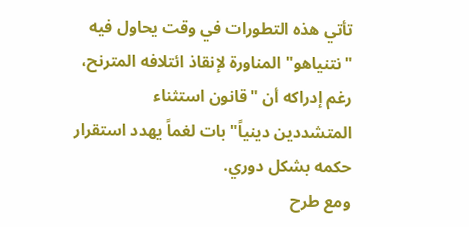تأتي هذه التطورات في وقت يحاول فيه "نتنياهو" المناورة لإنقاذ ائتلافه المترنح، رغم إدراكه أن "قانون استثناء المتشددين دينياً" بات لغماً يهدد استقرار حكمه بشكل دوري.
ومع طرح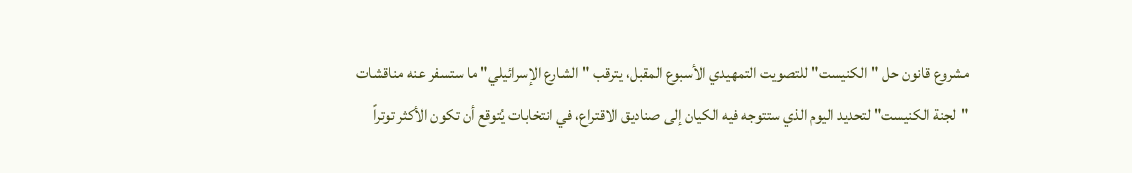مشروع قانون حل "الكنيست" للتصويت التمهيدي الأسبوع المقبل، يترقب "الشارع الإسرائيلي" ما ستسفر عنه مناقشات "لجنة الكنيست" لتحديد اليوم الذي ستتوجه فيه الكيان إلى صناديق الاقتراع، في انتخابات يُتوقع أن تكون الأكثر توتراً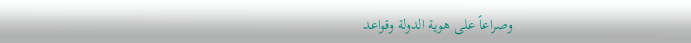وصراعاً على هوية الدولة وقواعد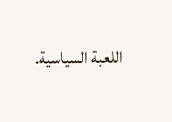اللعبة السياسية.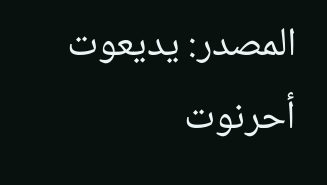المصدر: يديعوت أحرنوت